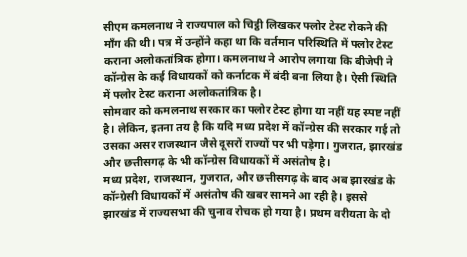सीएम कमलनाथ ने राज्यपाल को चिट्ठी लिखकर फ्लोर टेस्ट रोकने की माँग की थी। पत्र में उन्होंने कहा था कि वर्तमान परिस्थिति में फ्लोर टेस्ट कराना अलोकतांत्रिक होगा। कमलनाथ ने आरोप लगाया कि बीजेपी ने कॉन्ग्रेस के कई विधायकों को कर्नाटक में बंदी बना लिया है। ऐसी स्थिति में फ्लोर टेस्ट कराना अलोकतांत्रिक है।
सोमवार को कमलनाथ सरकार का फ्लोर टेस्ट होगा या नहीं यह स्पष्ट नहीं है। लेकिन, इतना तय है कि यदि मध्य प्रदेश में कॉन्ग्रेस की सरकार गई तो उसका असर राजस्थान जैसे दूसरों राज्यों पर भी पड़ेगा। गुजरात, झारखंड और छत्तीसगढ़ के भी कॉन्ग्रेस विधायकों में असंतोष है।
मध्य प्रदेश, राजस्थान, गुजरात, और छत्तीसगढ़ के बाद अब झारखंड के कॉन्ग्रेसी विधायकों में असंतोष की खबर सामने आ रही है। इससे झारखंड में राज्यसभा की चुनाव रोचक हो गया है। प्रथम वरीयता के दो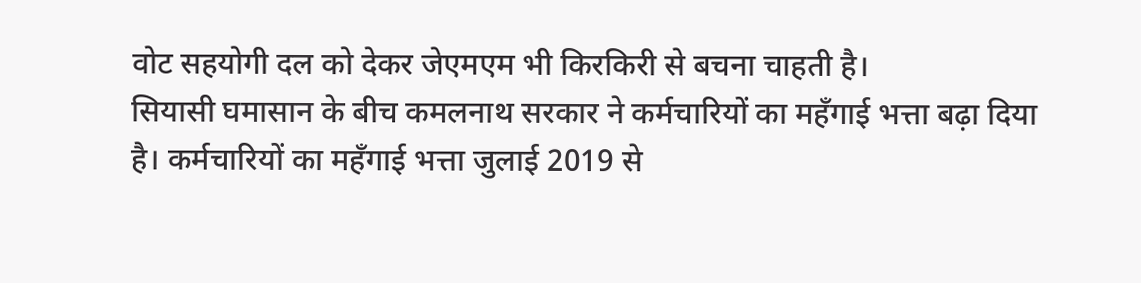वोट सहयोगी दल को देकर जेएमएम भी किरकिरी से बचना चाहती है।
सियासी घमासान के बीच कमलनाथ सरकार ने कर्मचारियों का महँगाई भत्ता बढ़ा दिया है। कर्मचारियों का महँगाई भत्ता जुलाई 2019 से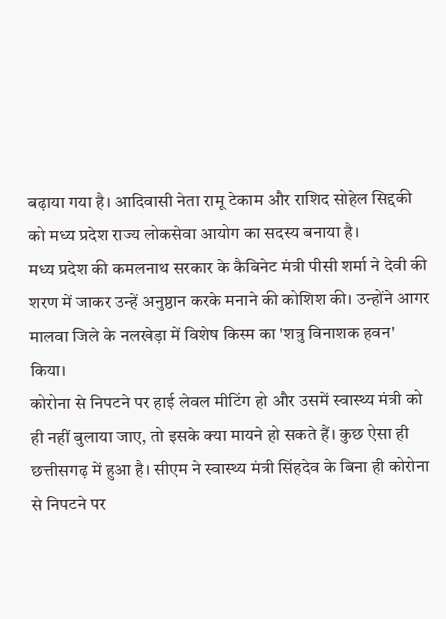बढ़ाया गया है। आदिवासी नेता रामू टेकाम और राशिद सोहेल सिद्दकी को मध्य प्रदेश राज्य लोकसेवा आयोग का सदस्य बनाया है।
मध्य प्रदेश की कमलनाथ सरकार के कैबिनेट मंत्री पीसी शर्मा ने देवी की शरण में जाकर उन्हें अनुष्ठान करके मनाने की कोशिश की। उन्होंने आगर मालवा जिले के नलखेड़ा में विशेष किस्म का 'शत्रु विनाशक हवन' किया।
कोरोना से निपटने पर हाई लेवल मीटिंग हो और उसमें स्वास्थ्य मंत्री को ही नहीं बुलाया जाए, तो इसके क्या मायने हो सकते हैं। कुछ ऐसा ही छत्तीसगढ़ में हुआ है। सीएम ने स्वास्थ्य मंत्री सिंहदेव के बिना ही कोरोना से निपटने पर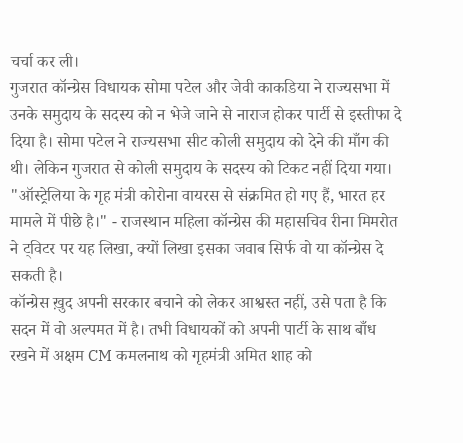चर्चा कर ली।
गुजरात कॉन्ग्रेस विधायक सोमा पटेल और जेवी काकडिया ने राज्यसभा में उनके समुदाय के सदस्य को न भेजे जाने से नाराज होकर पार्टी से इस्तीफा दे दिया है। सोमा पटेल ने राज्यसभा सीट कोली समुदाय को देने की माँग की थी। लेकिन गुजरात से कोली समुदाय के सदस्य को टिकट नहीं दिया गया।
"ऑस्ट्रेलिया के गृह मंत्री कोरोना वायरस से संक्रमित हो गए हैं, भारत हर मामले में पीछे है।" - राजस्थान महिला कॉन्ग्रेस की महासचिव रीना मिमरोत ने ट्विटर पर यह लिखा, क्यों लिखा इसका जवाब सिर्फ वो या कॉन्ग्रेस दे सकती है।
कॉन्ग्रेस ख़ुद अपनी सरकार बचाने को लेकर आश्वस्त नहीं, उसे पता है कि सदन में वो अल्पमत में है। तभी विधायकों को अपनी पार्टी के साथ बाँध रखने में अक्षम CM कमलनाथ को गृहमंत्री अमित शाह को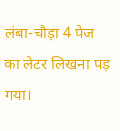लंबा-चौड़ा 4 पेज का लेटर लिखना पड़ गया।